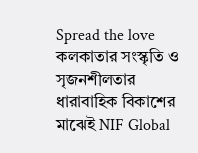Spread the love কলকাতার সংস্কৃতি ও সৃজনশীলতার ধারাবাহিক বিকাশের মাঝেই NIF Global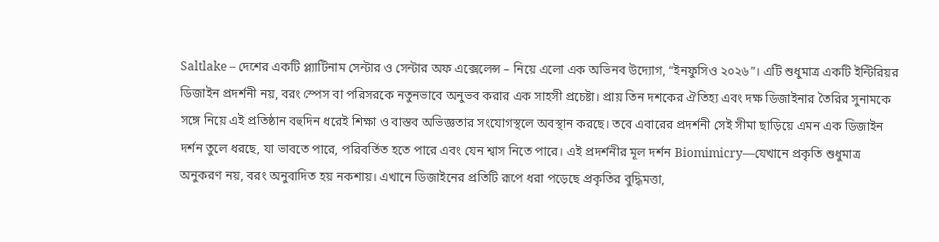Saltlake – দেশের একটি প্ল্যাটিনাম সেন্টার ও সেন্টার অফ এক্সেলেন্স – নিয়ে এলো এক অভিনব উদ্যোগ, “ইনফুসিও ২০২৬”। এটি শুধুমাত্র একটি ইন্টিরিয়র ডিজাইন প্রদর্শনী নয়, বরং স্পেস বা পরিসরকে নতুনভাবে অনুভব করার এক সাহসী প্রচেষ্টা। প্রায় তিন দশকের ঐতিহ্য এবং দক্ষ ডিজাইনার তৈরির সুনামকে সঙ্গে নিয়ে এই প্রতিষ্ঠান বহুদিন ধরেই শিক্ষা ও বাস্তব অভিজ্ঞতার সংযোগস্থলে অবস্থান করছে। তবে এবারের প্রদর্শনী সেই সীমা ছাড়িয়ে এমন এক ডিজাইন দর্শন তুলে ধরছে, যা ভাবতে পারে, পরিবর্তিত হতে পারে এবং যেন শ্বাস নিতে পারে। এই প্রদর্শনীর মূল দর্শন Biomimicry—যেখানে প্রকৃতি শুধুমাত্র অনুকরণ নয়, বরং অনুবাদিত হয় নকশায়। এখানে ডিজাইনের প্রতিটি রূপে ধরা পড়েছে প্রকৃতির বুদ্ধিমত্তা,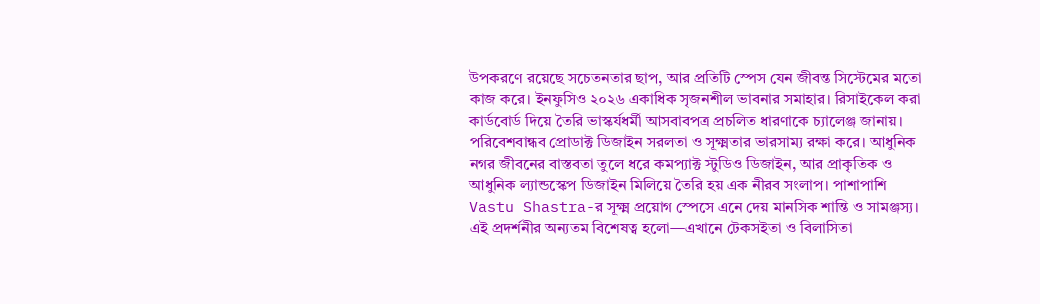উপকরণে রয়েছে সচেতনতার ছাপ, আর প্রতিটি স্পেস যেন জীবন্ত সিস্টেমের মতো কাজ করে। ইনফুসিও ২০২৬ একাধিক সৃজনশীল ভাবনার সমাহার। রিসাইকেল করা কার্ডবোর্ড দিয়ে তৈরি ভাস্কর্যধর্মী আসবাবপত্র প্রচলিত ধারণাকে চ্যালেঞ্জ জানায়। পরিবেশবান্ধব প্রোডাক্ট ডিজাইন সরলতা ও সূক্ষ্মতার ভারসাম্য রক্ষা করে। আধুনিক নগর জীবনের বাস্তবতা তুলে ধরে কমপ্যাক্ট স্টুডিও ডিজাইন, আর প্রাকৃতিক ও আধুনিক ল্যান্ডস্কেপ ডিজাইন মিলিয়ে তৈরি হয় এক নীরব সংলাপ। পাশাপাশি Vastu Shastra-র সূক্ষ্ম প্রয়োগ স্পেসে এনে দেয় মানসিক শান্তি ও সামঞ্জস্য। এই প্রদর্শনীর অন্যতম বিশেষত্ব হলো—এখানে টেকসইতা ও বিলাসিতা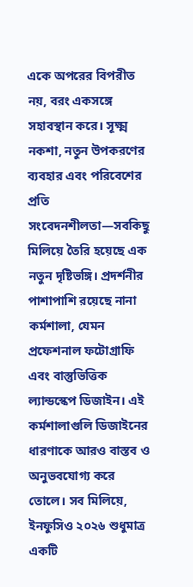একে অপরের বিপরীত নয়, বরং একসঙ্গে সহাবস্থান করে। সূক্ষ্ম নকশা, নতুন উপকরণের ব্যবহার এবং পরিবেশের প্রতি সংবেদনশীলতা—সবকিছু মিলিয়ে তৈরি হয়েছে এক নতুন দৃষ্টিভঙ্গি। প্রদর্শনীর পাশাপাশি রয়েছে নানা কর্মশালা, যেমন প্রফেশনাল ফটোগ্রাফি এবং বাস্তুভিত্তিক ল্যান্ডস্কেপ ডিজাইন। এই কর্মশালাগুলি ডিজাইনের ধারণাকে আরও বাস্তব ও অনুভবযোগ্য করে তোলে। সব মিলিয়ে, ইনফুসিও ২০২৬ শুধুমাত্র একটি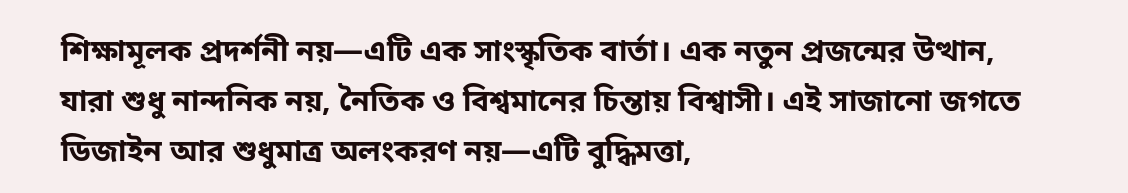শিক্ষামূলক প্রদর্শনী নয়—এটি এক সাংস্কৃতিক বার্তা। এক নতুন প্রজন্মের উত্থান, যারা শুধু নান্দনিক নয়, নৈতিক ও বিশ্বমানের চিন্তায় বিশ্বাসী। এই সাজানো জগতে ডিজাইন আর শুধুমাত্র অলংকরণ নয়—এটি বুদ্ধিমত্তা,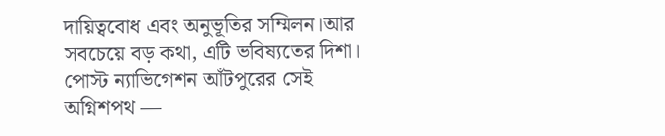দায়িত্ববোধ এবং অনুভূতির সম্মিলন।আর সবচেয়ে বড় কথা, এটি ভবিষ্যতের দিশা। পোস্ট ন্যাভিগেশন আঁটপুরের সেই অগ্নিশপথ —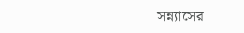সন্ন্যাসের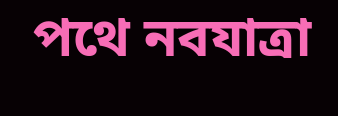পথে নবযাত্রা